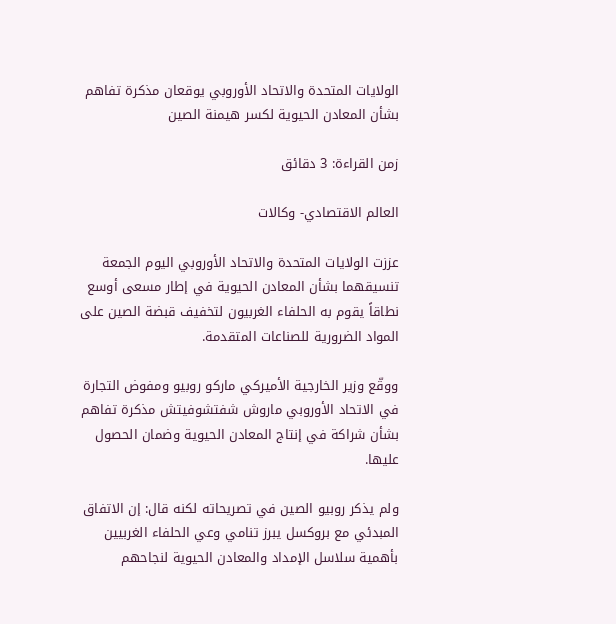الولايات المتحدة والاتحاد الأوروبي يوقعان مذكرة تفاهم بشأن المعادن الحيوية لكسر هيمنة الصين

زمن القراءة: 3 دقائق

العالم الاقتصادي- وكالات

عززت الولايات المتحدة والاتحاد الأوروبي اليوم الجمعة تنسيقهما بشأن المعادن الحيوية في إطار مسعى أوسع نطاقاً يقوم به الحلفاء الغربيون لتخفيف قبضة الصين على المواد الضرورية للصناعات المتقدمة.

ووقّع وزير الخارجية الأميركي ماركو روبيو ومفوض التجارة في الاتحاد الأوروبي ماروش شفتشوفيتش مذكرة تفاهم بشأن شراكة في إنتاج المعادن الحيوية وضمان الحصول عليها.

ولم يذكر روبيو الصين في تصريحاته لكنه قال: إن الاتفاق المبدئي مع بروكسل يبرز تنامي وعي الحلفاء الغربيين بأهمية سلاسل الإمداد والمعادن الحيوية لنجاحهم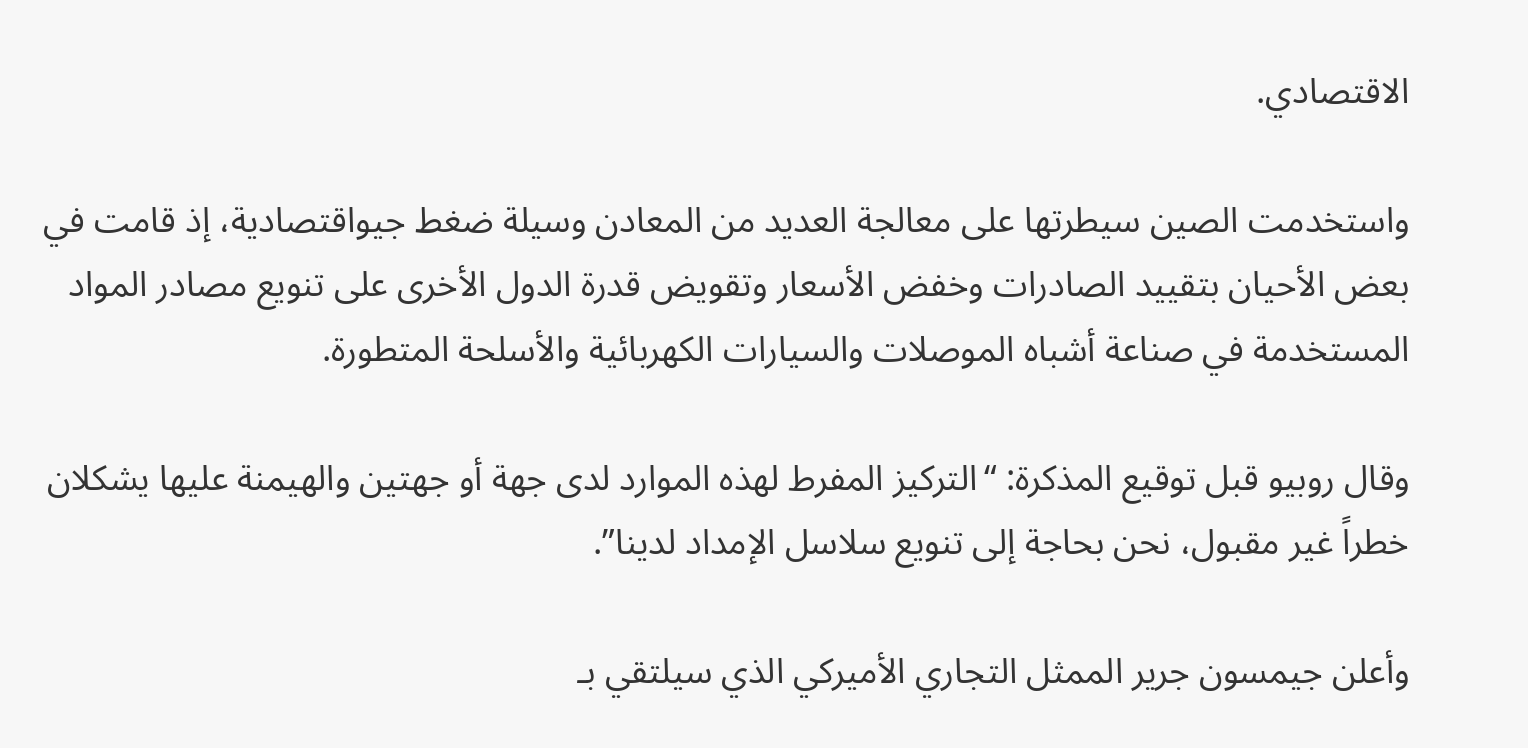الاقتصادي.

واستخدمت الصين سيطرتها على معالجة العديد من المعادن وسيلة ضغط جيواقتصادية، إذ قامت في بعض الأحيان بتقييد الصادرات وخفض الأسعار وتقويض قدرة الدول الأخرى على تنويع مصادر المواد المستخدمة في صناعة أشباه الموصلات والسيارات الكهربائية والأسلحة المتطورة.

وقال روبيو قبل توقيع المذكرة: “التركيز المفرط لهذه الموارد لدى جهة أو جهتين والهيمنة عليها يشكلان خطراً غير مقبول، نحن بحاجة إلى تنويع سلاسل الإمداد لدينا”.

وأعلن جيمسون جرير الممثل التجاري الأميركي الذي سيلتقي بـ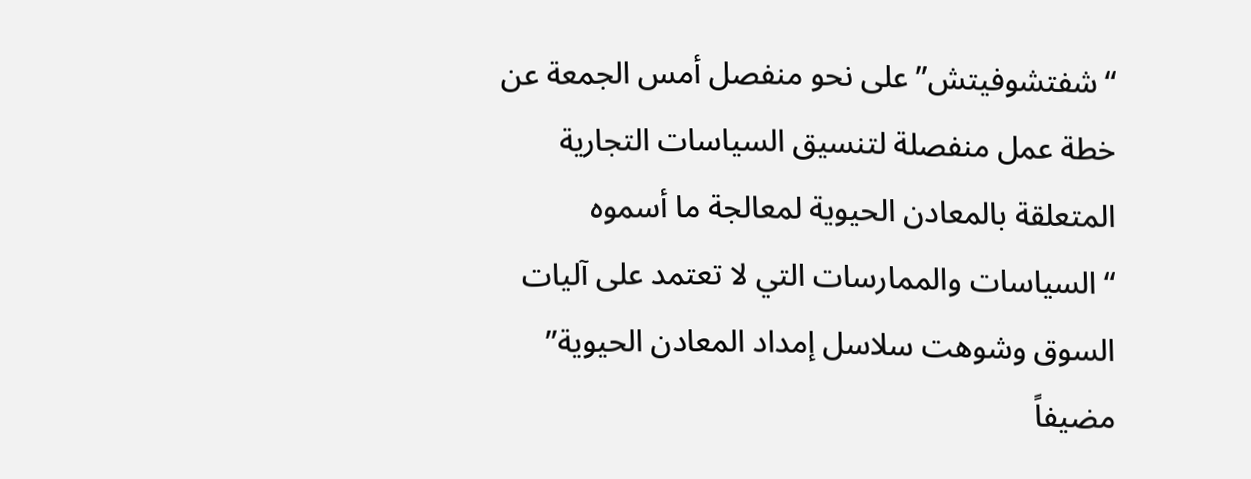“شفتشوفيتش” على نحو منفصل أمس الجمعة عن خطة عمل منفصلة لتنسيق السياسات التجارية المتعلقة بالمعادن الحيوية لمعالجة ما أسموه “السياسات والممارسات التي لا تعتمد على آليات السوق وشوهت سلاسل إمداد المعادن الحيوية” مضيفاً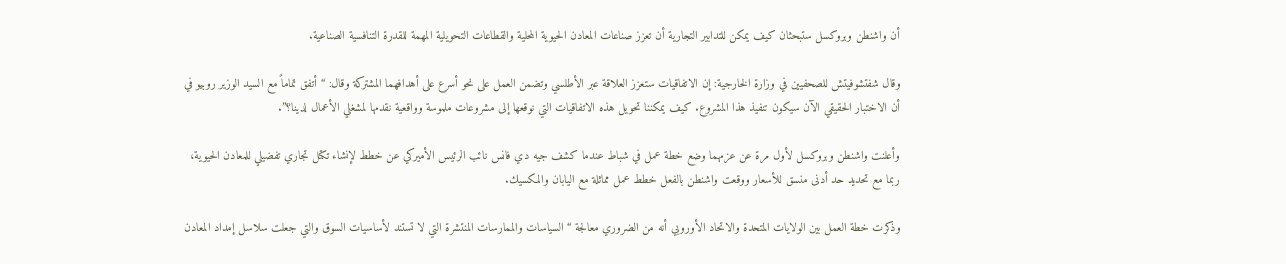أن واشنطن وبروكسل ستبحثان كيف يمكن للتدابير التجارية أن تعزز صناعات المعادن الحيوية المحلية والقطاعات التحويلية المهمة للقدرة التنافسية الصناعية.

وقال شفتشوفيتش للصحفيين في وزارة الخارجية: إن الاتفاقيات ستعزز العلاقة عبر الأطلسي وتضمن العمل على نحو أسرع على أهدافهما المشتركة وقال: “أتفق تماماً مع السيد الوزير روبيو في أن الاختبار الحقيقي الآن سيكون تنفيذ هذا المشروع. كيف يمكننا تحويل هذه الاتفاقيات التي نوقعها إلى مشروعات ملموسة وواقعية نقدمها لمشغلي الأعمال لدينا؟”.

وأعلنت واشنطن وبروكسل لأول مرة عن عزمهما وضع خطة عمل في شباط عندما كشف جيه دي فانس نائب الرئيس الأميركي عن خطط لإنشاء تكتل تجاري تفضيلي للمعادن الحيوية، ربما مع تحديد حد أدنى منسق للأسعار ووقعت واشنطن بالفعل خطط عمل مماثلة مع اليابان والمكسيك.

وذكرت خطة العمل بين الولايات المتحدة والاتحاد الأوروبي أنه من الضروري معالجة “السياسات والممارسات المنتشرة التي لا تستند لأساسيات السوق والتي جعلت سلاسل إمداد المعادن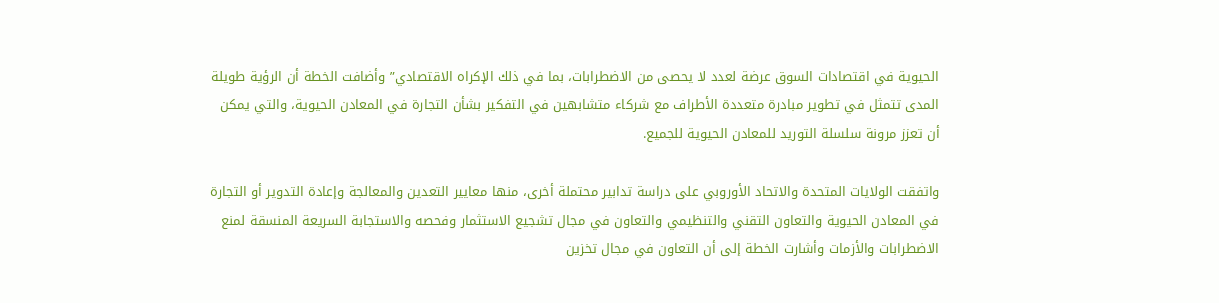الحيوية في اقتصادات السوق عرضة لعدد لا يحصى من الاضطرابات، بما في ذلك الإكراه الاقتصادي” وأضافت الخطة أن الرؤية طويلة المدى تتمثل في تطوير مبادرة متعددة الأطراف مع شركاء متشابهين في التفكير بشأن التجارة في المعادن الحيوية، والتي يمكن أن تعزز مرونة سلسلة التوريد للمعادن الحيوية للجميع.

واتفقت الولايات المتحدة والاتحاد الأوروبي على دراسة تدابير محتملة أخرى، منها معايير التعدين والمعالجة وإعادة التدوير أو التجارة في المعادن الحيوية والتعاون التقني والتنظيمي والتعاون في مجال تشجيع الاستثمار وفحصه والاستجابة السريعة المنسقة لمنع الاضطرابات والأزمات وأشارت الخطة إلى أن التعاون في مجال تخزين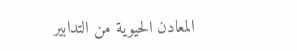المعادن الحيوية من التدابير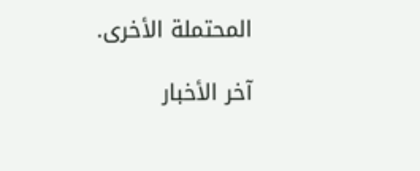المحتملة الأخرى.

آخر الأخبار